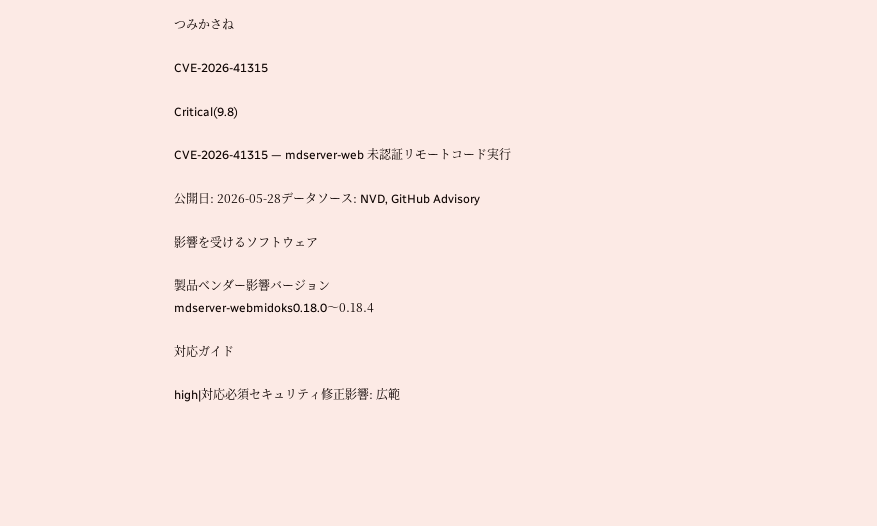つみかさね

CVE-2026-41315

Critical(9.8)

CVE-2026-41315 — mdserver-web 未認証リモートコード実行

公開日: 2026-05-28データソース: NVD, GitHub Advisory

影響を受けるソフトウェア

製品ベンダー影響バージョン
mdserver-webmidoks0.18.0〜0.18.4

対応ガイド

high|対応必須セキュリティ修正影響: 広範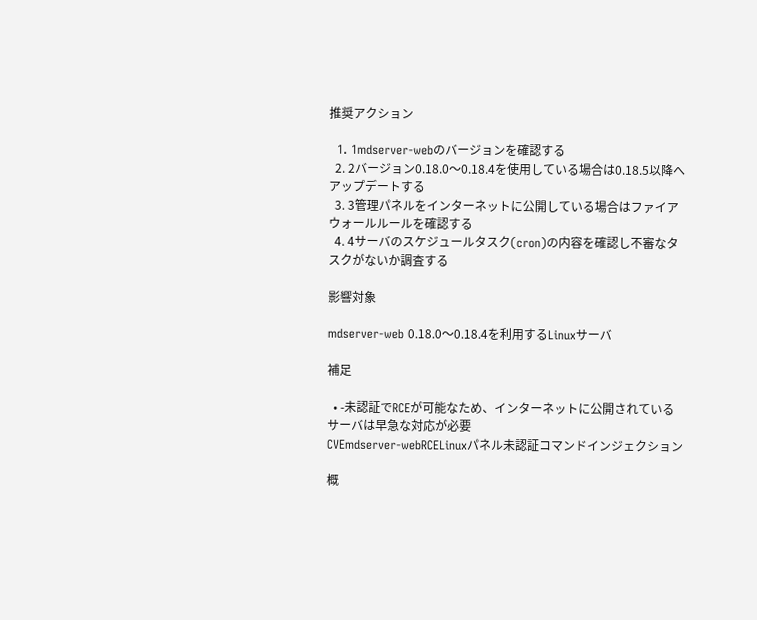推奨アクション

  1. 1mdserver-webのバージョンを確認する
  2. 2バージョン0.18.0〜0.18.4を使用している場合は0.18.5以降へアップデートする
  3. 3管理パネルをインターネットに公開している場合はファイアウォールルールを確認する
  4. 4サーバのスケジュールタスク(cron)の内容を確認し不審なタスクがないか調査する

影響対象

mdserver-web 0.18.0〜0.18.4を利用するLinuxサーバ

補足

  • -未認証でRCEが可能なため、インターネットに公開されているサーバは早急な対応が必要
CVEmdserver-webRCELinuxパネル未認証コマンドインジェクション

概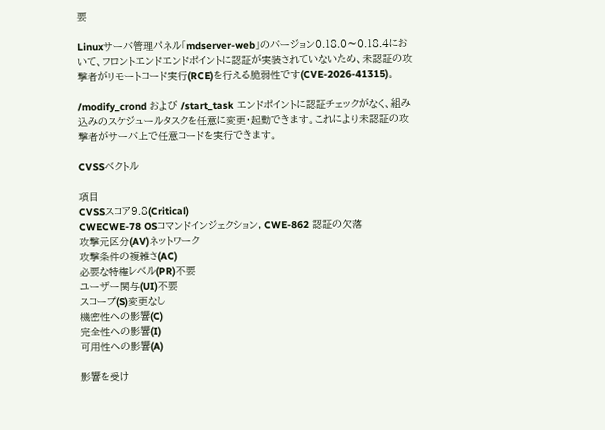要

Linuxサーバ管理パネル「mdserver-web」のバージョン0.18.0〜0.18.4において、フロントエンドエンドポイントに認証が実装されていないため、未認証の攻撃者がリモートコード実行(RCE)を行える脆弱性です(CVE-2026-41315)。

/modify_crond および /start_task エンドポイントに認証チェックがなく、組み込みのスケジュールタスクを任意に変更・起動できます。これにより未認証の攻撃者がサーバ上で任意コードを実行できます。

CVSSベクトル

項目
CVSSスコア9.8(Critical)
CWECWE-78 OSコマンドインジェクション, CWE-862 認証の欠落
攻撃元区分(AV)ネットワーク
攻撃条件の複雑さ(AC)
必要な特権レベル(PR)不要
ユーザー関与(UI)不要
スコープ(S)変更なし
機密性への影響(C)
完全性への影響(I)
可用性への影響(A)

影響を受け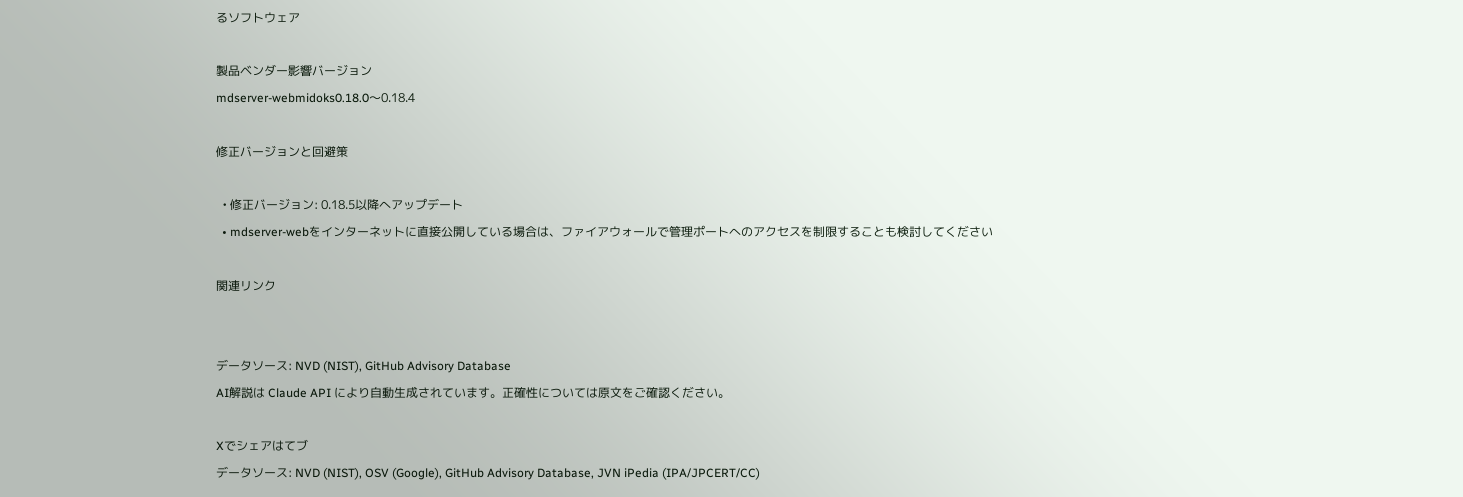るソフトウェア

製品ベンダー影響バージョン
mdserver-webmidoks0.18.0〜0.18.4

修正バージョンと回避策

  • 修正バージョン: 0.18.5以降へアップデート
  • mdserver-webをインターネットに直接公開している場合は、ファイアウォールで管理ポートへのアクセスを制限することも検討してください

関連リンク


データソース: NVD (NIST), GitHub Advisory Database
AI解説は Claude API により自動生成されています。正確性については原文をご確認ください。

Xでシェアはてブ
データソース: NVD (NIST), OSV (Google), GitHub Advisory Database, JVN iPedia (IPA/JPCERT/CC)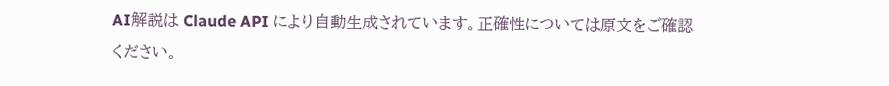AI解説は Claude API により自動生成されています。正確性については原文をご確認ください。